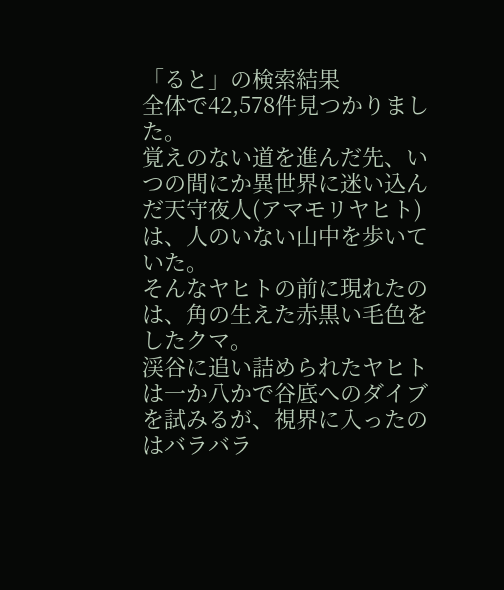「ると」の検索結果
全体で42,578件見つかりました。
覚えのない道を進んだ先、いつの間にか異世界に迷い込んだ天守夜人(アマモリヤヒト)は、人のいない山中を歩いていた。
そんなヤヒトの前に現れたのは、角の生えた赤黒い毛色をしたクマ。
渓谷に追い詰められたヤヒトは一か八かで谷底へのダイブを試みるが、視界に入ったのはバラバラ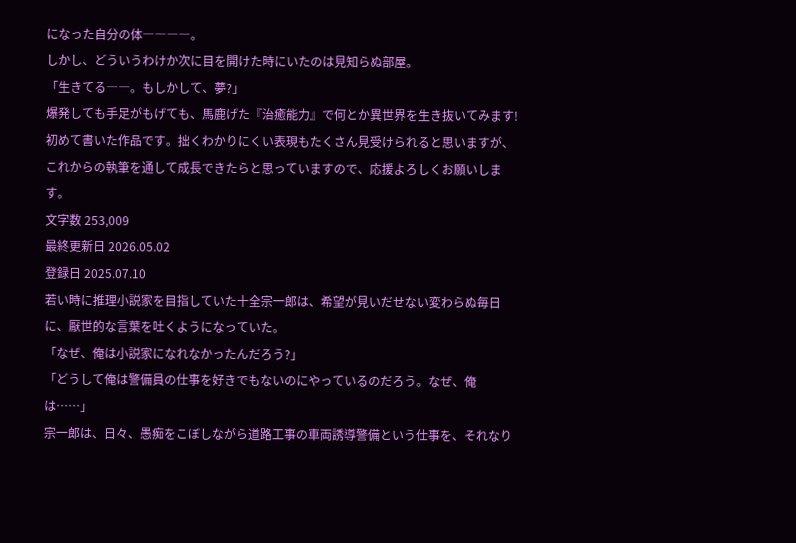になった自分の体――――。
しかし、どういうわけか次に目を開けた時にいたのは見知らぬ部屋。
「生きてる――。もしかして、夢?」
爆発しても手足がもげても、馬鹿げた『治癒能力』で何とか異世界を生き抜いてみます!
初めて書いた作品です。拙くわかりにくい表現もたくさん見受けられると思いますが、これからの執筆を通して成長できたらと思っていますので、応援よろしくお願いします。
文字数 253,009
最終更新日 2026.05.02
登録日 2025.07.10
若い時に推理小説家を目指していた十全宗一郎は、希望が見いだせない変わらぬ毎日に、厭世的な言葉を吐くようになっていた。
「なぜ、俺は小説家になれなかったんだろう?」
「どうして俺は警備員の仕事を好きでもないのにやっているのだろう。なぜ、俺は……」
宗一郎は、日々、愚痴をこぼしながら道路工事の車両誘導警備という仕事を、それなり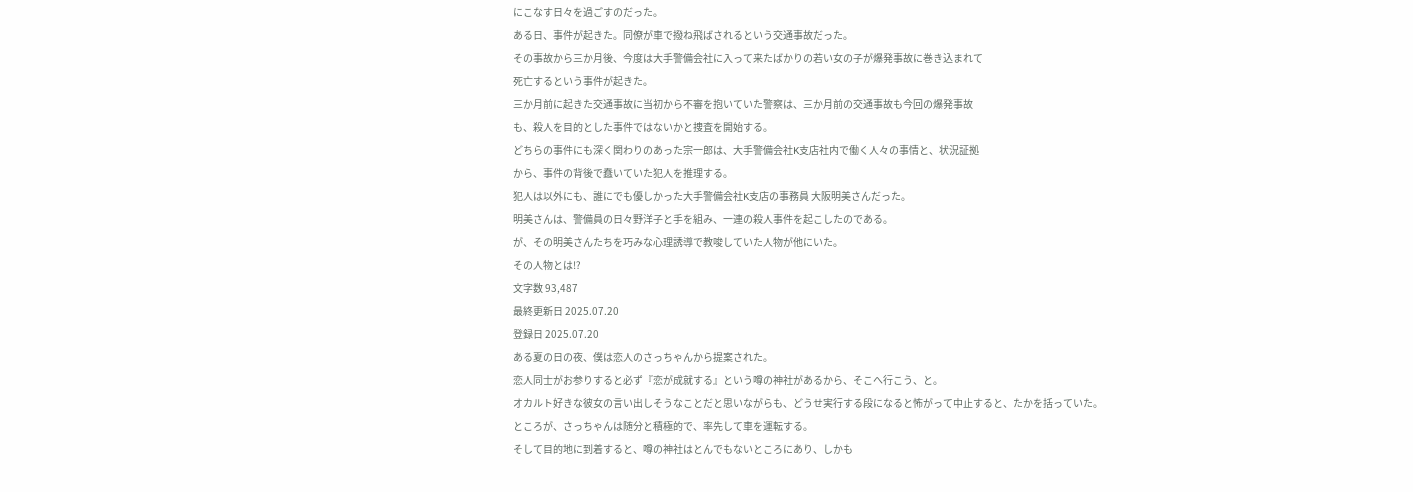にこなす日々を過ごすのだった。
ある日、事件が起きた。同僚が車で撥ね飛ばされるという交通事故だった。
その事故から三か月後、今度は大手警備会社に入って来たばかりの若い女の子が爆発事故に巻き込まれて
死亡するという事件が起きた。
三か月前に起きた交通事故に当初から不審を抱いていた警察は、三か月前の交通事故も今回の爆発事故
も、殺人を目的とした事件ではないかと捜査を開始する。
どちらの事件にも深く関わりのあった宗一郎は、大手警備会社K支店社内で働く人々の事情と、状況証拠
から、事件の背後で蠢いていた犯人を推理する。
犯人は以外にも、誰にでも優しかった大手警備会社K支店の事務員 大阪明美さんだった。
明美さんは、警備員の日々野洋子と手を組み、一連の殺人事件を起こしたのである。
が、その明美さんたちを巧みな心理誘導で教唆していた人物が他にいた。
その人物とは⁉
文字数 93,487
最終更新日 2025.07.20
登録日 2025.07.20
ある夏の日の夜、僕は恋人のさっちゃんから提案された。
恋人同士がお参りすると必ず『恋が成就する』という噂の神社があるから、そこへ行こう、と。
オカルト好きな彼女の言い出しそうなことだと思いながらも、どうせ実行する段になると怖がって中止すると、たかを括っていた。
ところが、さっちゃんは随分と積極的で、率先して車を運転する。
そして目的地に到着すると、噂の神社はとんでもないところにあり、しかも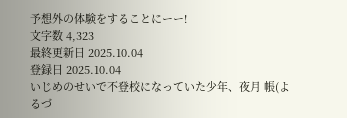予想外の体験をすることにーー!
文字数 4,323
最終更新日 2025.10.04
登録日 2025.10.04
いじめのせいで不登校になっていた少年、夜月 帳(よるづ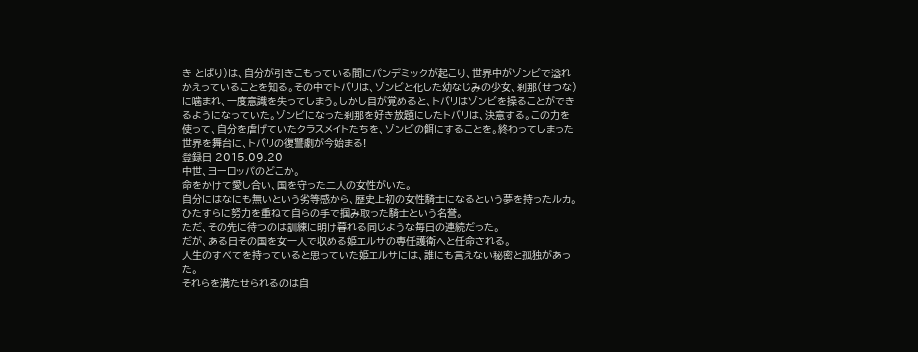き とばり)は、自分が引きこもっている間にパンデミックが起こり、世界中がゾンビで溢れかえっていることを知る。その中でトバリは、ゾンビと化した幼なじみの少女、刹那(せつな)に噛まれ、一度意識を失ってしまう。しかし目が覚めると、トバリはゾンビを操ることができるようになっていた。ゾンビになった刹那を好き放題にしたトバリは、決意する。この力を使って、自分を虐げていたクラスメイトたちを、ゾンビの餌にすることを。終わってしまった世界を舞台に、トバリの復讐劇が今始まる!
登録日 2015.09.20
中世、ヨーロッパのどこか。
命をかけて愛し合い、国を守った二人の女性がいた。
自分にはなにも無いという劣等感から、歴史上初の女性騎士になるという夢を持ったルカ。
ひたすらに努力を重ねて自らの手で掴み取った騎士という名誉。
ただ、その先に待つのは訓練に明け暮れる同じような毎日の連続だった。
だが、ある日その国を女一人で収める姫エルサの専任護衛へと任命される。
人生のすべてを持っていると思っていた姫エルサには、誰にも言えない秘密と孤独があった。
それらを満たせられるのは自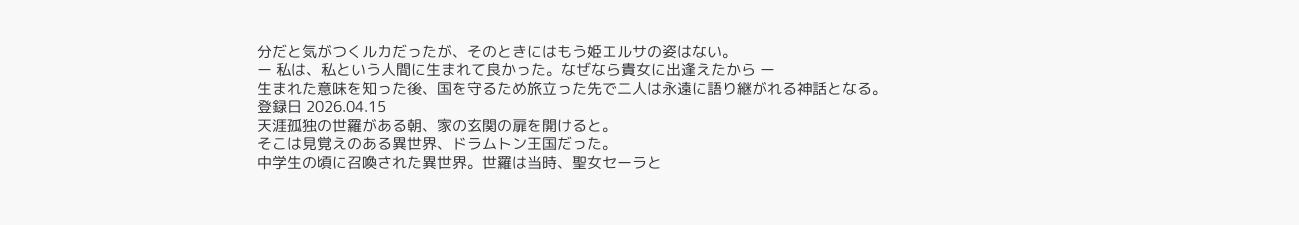分だと気がつくルカだったが、そのときにはもう姫エルサの姿はない。
ー 私は、私という人間に生まれて良かった。なぜなら貴女に出逢えたから ー
生まれた意味を知った後、国を守るため旅立った先で二人は永遠に語り継がれる神話となる。
登録日 2026.04.15
天涯孤独の世羅がある朝、家の玄関の扉を開けると。
そこは見覚えのある異世界、ドラムトン王国だった。
中学生の頃に召喚された異世界。世羅は当時、聖女セーラと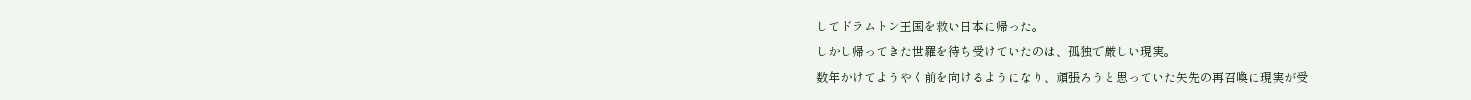してドラムトン王国を救い日本に帰った。
しかし帰ってきた世羅を待ち受けていたのは、孤独で厳しい現実。
数年かけてようやく前を向けるようになり、頑張ろうと思っていた矢先の再召喚に現実が受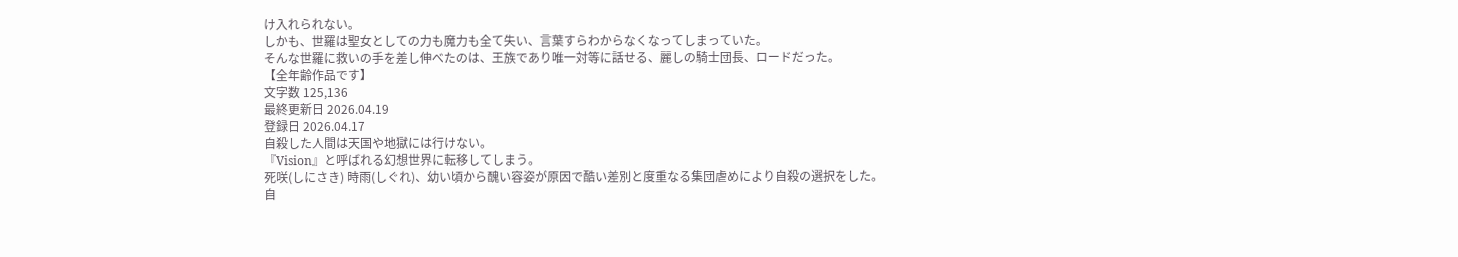け入れられない。
しかも、世羅は聖女としての力も魔力も全て失い、言葉すらわからなくなってしまっていた。
そんな世羅に救いの手を差し伸べたのは、王族であり唯一対等に話せる、麗しの騎士団長、ロードだった。
【全年齢作品です】
文字数 125,136
最終更新日 2026.04.19
登録日 2026.04.17
自殺した人間は天国や地獄には行けない。
『Vision』と呼ばれる幻想世界に転移してしまう。
死咲(しにさき) 時雨(しぐれ)、幼い頃から醜い容姿が原因で酷い差別と度重なる集団虐めにより自殺の選択をした。
自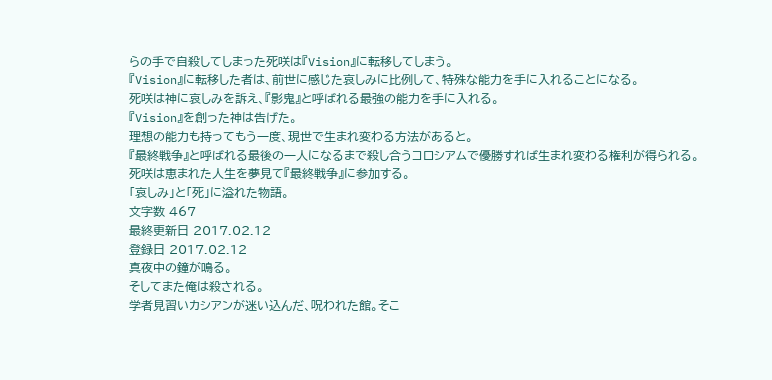らの手で自殺してしまった死咲は『Vision』に転移してしまう。
『Vision』に転移した者は、前世に感じた哀しみに比例して、特殊な能力を手に入れることになる。
死咲は神に哀しみを訴え、『影鬼』と呼ばれる最強の能力を手に入れる。
『Vision』を創った神は告げた。
理想の能力も持ってもう一度、現世で生まれ変わる方法があると。
『最終戦争』と呼ばれる最後の一人になるまで殺し合うコロシアムで優勝すれば生まれ変わる権利が得られる。
死咲は恵まれた人生を夢見て『最終戦争』に参加する。
「哀しみ」と「死」に溢れた物語。
文字数 467
最終更新日 2017.02.12
登録日 2017.02.12
真夜中の鐘が鳴る。
そしてまた俺は殺される。
学者見習いカシアンが迷い込んだ、呪われた館。そこ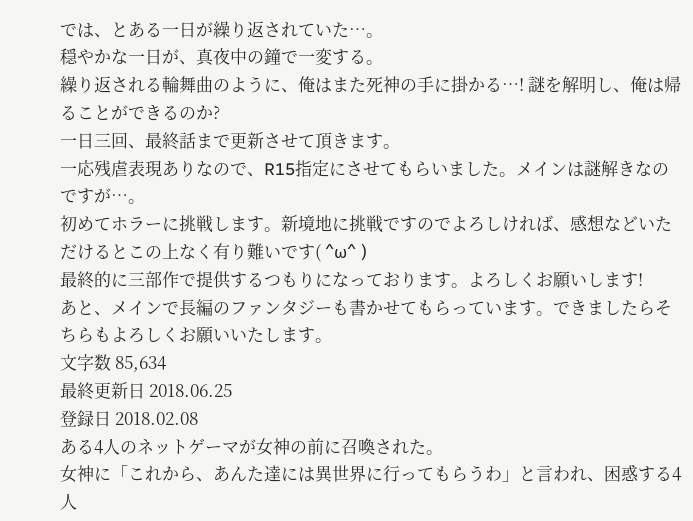では、とある一日が繰り返されていた…。
穏やかな一日が、真夜中の鐘で一変する。
繰り返される輪舞曲のように、俺はまた死神の手に掛かる…! 謎を解明し、俺は帰ることができるのか?
一日三回、最終話まで更新させて頂きます。
一応残虐表現ありなので、R15指定にさせてもらいました。メインは謎解きなのですが…。
初めてホラーに挑戦します。新境地に挑戦ですのでよろしければ、感想などいただけるとこの上なく有り難いです( ^ω^ )
最終的に三部作で提供するつもりになっております。よろしくお願いします!
あと、メインで長編のファンタジーも書かせてもらっています。できましたらそちらもよろしくお願いいたします。
文字数 85,634
最終更新日 2018.06.25
登録日 2018.02.08
ある4人のネットゲーマが女神の前に召喚された。
女神に「これから、あんた達には異世界に行ってもらうわ」と言われ、困惑する4人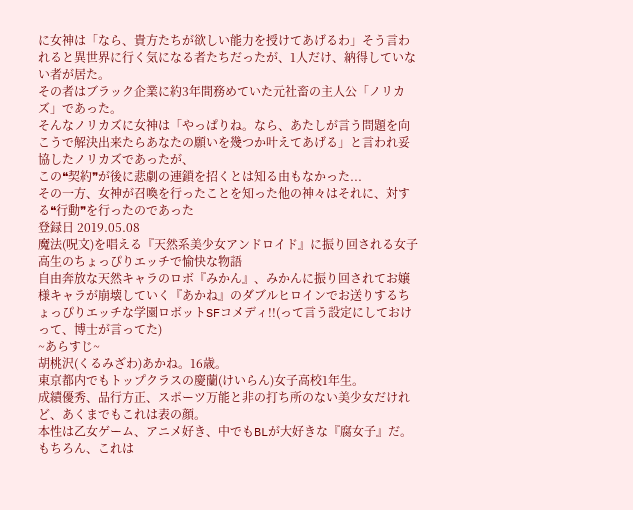に女神は「なら、貴方たちが欲しい能力を授けてあげるわ」そう言われると異世界に行く気になる者たちだったが、1人だけ、納得していない者が居た。
その者はブラック企業に約3年間務めていた元社畜の主人公「ノリカズ」であった。
そんなノリカズに女神は「やっぱりね。なら、あたしが言う問題を向こうで解決出来たらあなたの願いを幾つか叶えてあげる」と言われ妥協したノリカズであったが、
この❝契約❞が後に悲劇の連鎖を招くとは知る由もなかった...
その一方、女神が召喚を行ったことを知った他の神々はそれに、対する❝行動❞を行ったのであった
登録日 2019.05.08
魔法(呪文)を唱える『天然系美少女アンドロイド』に振り回される女子高生のちょっぴりエッチで愉快な物語
自由奔放な天然キャラのロボ『みかん』、みかんに振り回されてお嬢様キャラが崩壊していく『あかね』のダブルヒロインでお送りするちょっぴりエッチな学園ロボットSFコメディ!!(って言う設定にしておけって、博士が言ってた)
~あらすじ~
胡桃沢(くるみざわ)あかね。16歳。
東京都内でもトップクラスの慶蘭(けいらん)女子高校1年生。
成績優秀、品行方正、スポーツ万能と非の打ち所のない美少女だけれど、あくまでもこれは表の顔。
本性は乙女ゲーム、アニメ好き、中でもBLが大好きな『腐女子』だ。もちろん、これは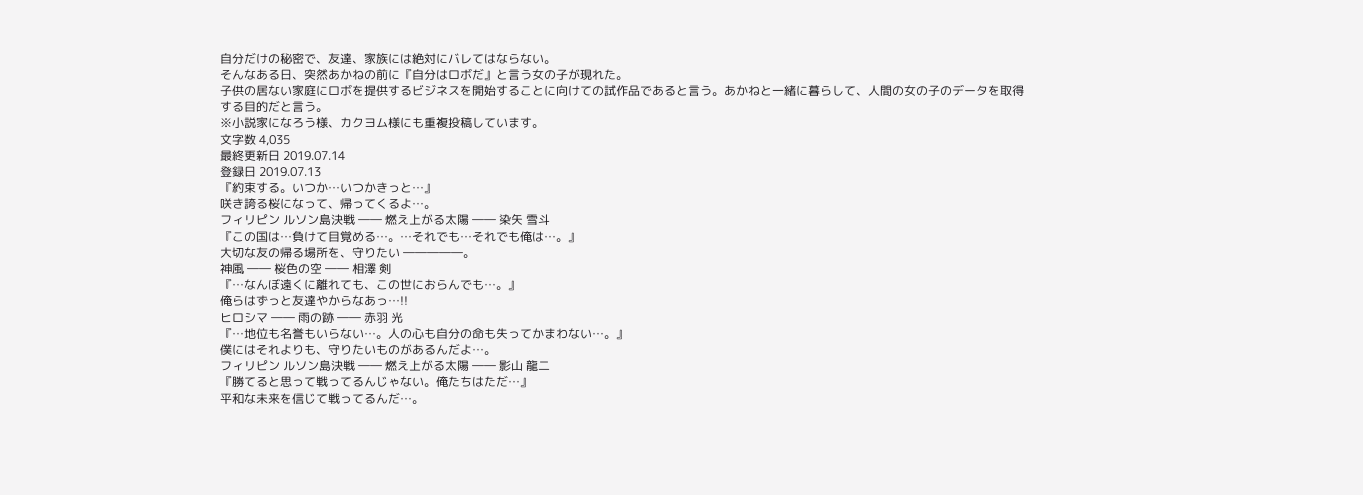自分だけの秘密で、友達、家族には絶対にバレてはならない。
そんなある日、突然あかねの前に『自分はロボだ』と言う女の子が現れた。
子供の居ない家庭にロボを提供するビジネスを開始することに向けての試作品であると言う。あかねと一緒に暮らして、人間の女の子のデータを取得する目的だと言う。
※小説家になろう様、カクヨム様にも重複投稿しています。
文字数 4,035
最終更新日 2019.07.14
登録日 2019.07.13
『約束する。いつか…いつかきっと…』
咲き誇る桜になって、帰ってくるよ…。
フィリピン ルソン島決戦 ―― 燃え上がる太陽 ―― 染矢 雪斗
『この国は…負けて目覚める…。…それでも…それでも俺は…。』
大切な友の帰る場所を、守りたい ―――――。
神風 ―― 桜色の空 ―― 相澤 剣
『…なんぼ遠くに離れても、この世におらんでも…。』
俺らはずっと友達やからなあっ…!!
ヒロシマ ―― 雨の跡 ―― 赤羽 光
『…地位も名誉もいらない…。人の心も自分の命も失ってかまわない…。』
僕にはそれよりも、守りたいものがあるんだよ…。
フィリピン ルソン島決戦 ―― 燃え上がる太陽 ―― 影山 龍二
『勝てると思って戦ってるんじゃない。俺たちはただ…』
平和な未来を信じて戦ってるんだ…。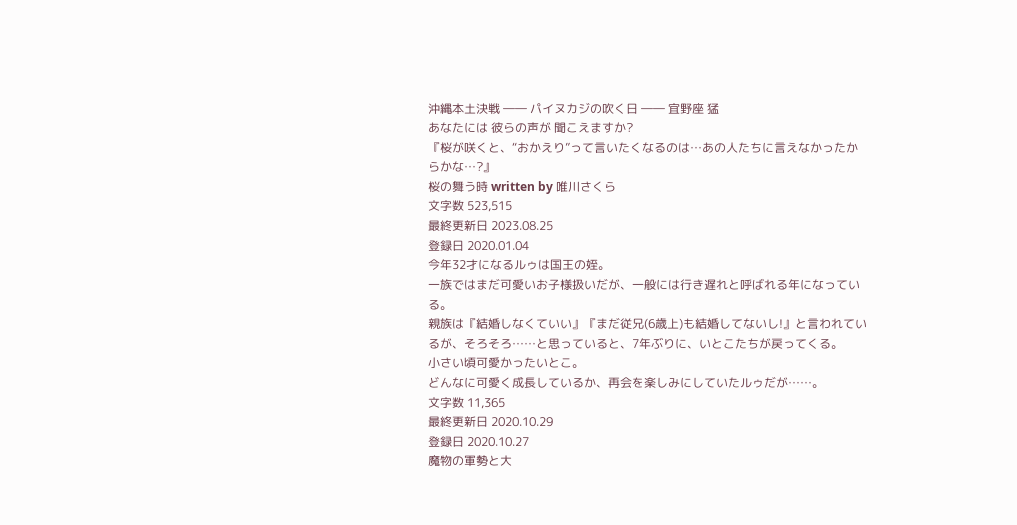沖縄本土決戦 ―― パイヌカジの吹く日 ―― 宜野座 猛
あなたには 彼らの声が 聞こえますか?
『桜が咲くと、“おかえり”って言いたくなるのは…あの人たちに言えなかったからかな…?』
桜の舞う時 written by 唯川さくら
文字数 523,515
最終更新日 2023.08.25
登録日 2020.01.04
今年32才になるルゥは国王の姪。
一族ではまだ可愛いお子様扱いだが、一般には行き遅れと呼ばれる年になっている。
親族は『結婚しなくていい』『まだ従兄(6歳上)も結婚してないし!』と言われているが、そろそろ……と思っていると、7年ぶりに、いとこたちが戻ってくる。
小さい頃可愛かったいとこ。
どんなに可愛く成長しているか、再会を楽しみにしていたルゥだが……。
文字数 11,365
最終更新日 2020.10.29
登録日 2020.10.27
魔物の軍勢と大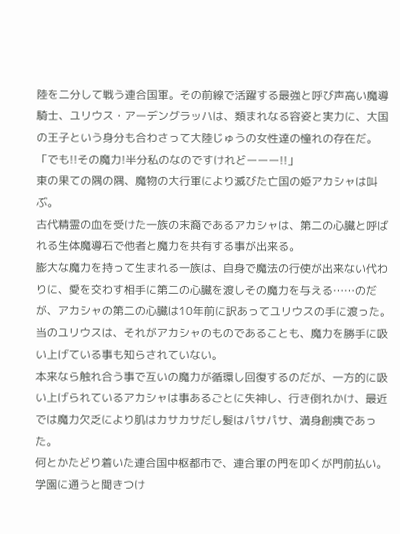陸を二分して戦う連合国軍。その前線で活躍する最強と呼び声高い魔導騎士、ユリウス・アーデングラッハは、類まれなる容姿と実力に、大国の王子という身分も合わさって大陸じゅうの女性達の憧れの存在だ。
「でも!!その魔力!半分私のなのですけれどーーー!!」
東の果ての隅の隅、魔物の大行軍により滅びた亡国の姫アカシャは叫ぶ。
古代精霊の血を受けた一族の末裔であるアカシャは、第二の心臓と呼ばれる生体魔導石で他者と魔力を共有する事が出来る。
膨大な魔力を持って生まれる一族は、自身で魔法の行使が出来ない代わりに、愛を交わす相手に第二の心臓を渡しその魔力を与える……のだが、アカシャの第二の心臓は10年前に訳あってユリウスの手に渡った。
当のユリウスは、それがアカシャのものであることも、魔力を勝手に吸い上げている事も知らされていない。
本来なら触れ合う事で互いの魔力が循環し回復するのだが、一方的に吸い上げられているアカシャは事あるごとに失神し、行き倒れかけ、最近では魔力欠乏により肌はカサカサだし髪はパサパサ、満身創痍であった。
何とかたどり着いた連合国中枢都市で、連合軍の門を叩くが門前払い。
学園に通うと聞きつけ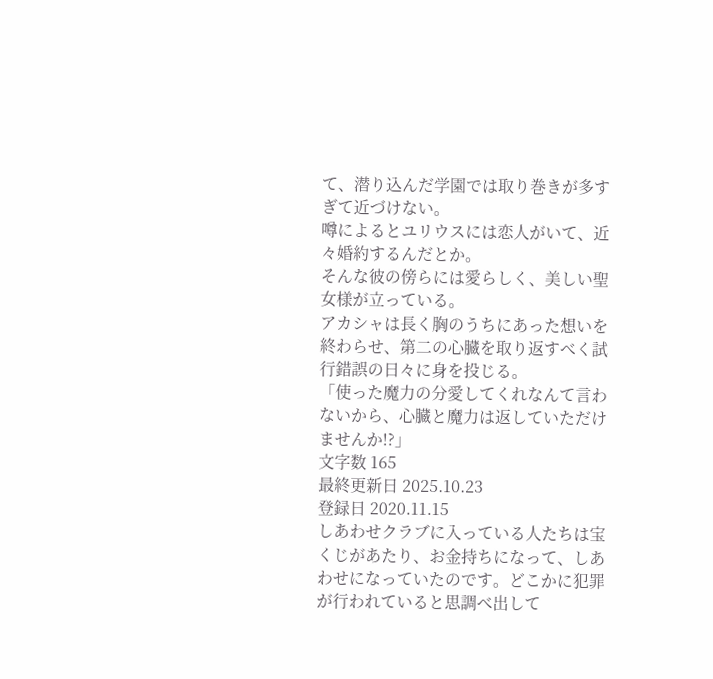て、潜り込んだ学園では取り巻きが多すぎて近づけない。
噂によるとユリウスには恋人がいて、近々婚約するんだとか。
そんな彼の傍らには愛らしく、美しい聖女様が立っている。
アカシャは長く胸のうちにあった想いを終わらせ、第二の心臓を取り返すべく試行錯誤の日々に身を投じる。
「使った魔力の分愛してくれなんて言わないから、心臓と魔力は返していただけませんか!?」
文字数 165
最終更新日 2025.10.23
登録日 2020.11.15
しあわせクラブに入っている人たちは宝くじがあたり、お金持ちになって、しあわせになっていたのです。どこかに犯罪が行われていると思調べ出して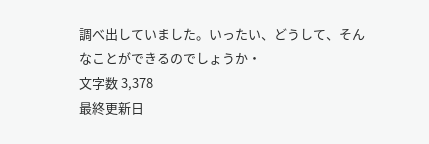調べ出していました。いったい、どうして、そんなことができるのでしょうか・
文字数 3,378
最終更新日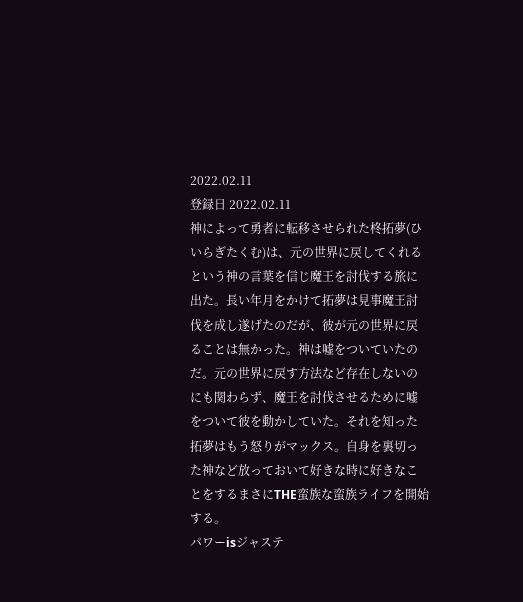2022.02.11
登録日 2022.02.11
神によって勇者に転移させられた柊拓夢(ひいらぎたくむ)は、元の世界に戻してくれるという神の言葉を信じ魔王を討伐する旅に出た。長い年月をかけて拓夢は見事魔王討伐を成し遂げたのだが、彼が元の世界に戻ることは無かった。神は嘘をついていたのだ。元の世界に戻す方法など存在しないのにも関わらず、魔王を討伐させるために嘘をついて彼を動かしていた。それを知った拓夢はもう怒りがマックス。自身を裏切った神など放っておいて好きな時に好きなことをするまさにTHE蛮族な蛮族ライフを開始する。
パワーisジャステ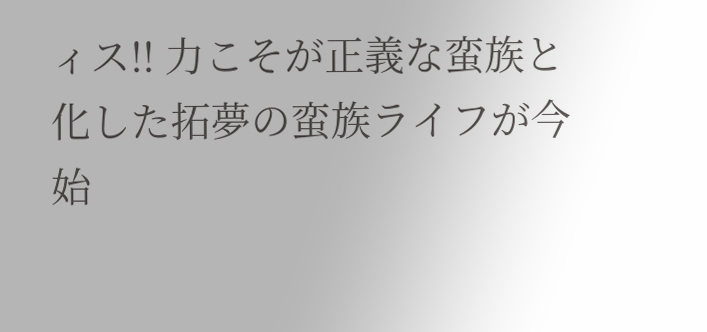ィス!! 力こそが正義な蛮族と化した拓夢の蛮族ライフが今始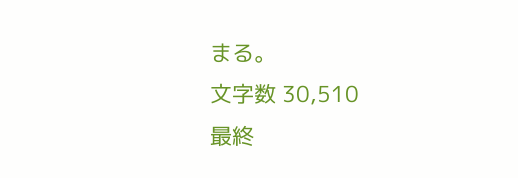まる。
文字数 30,510
最終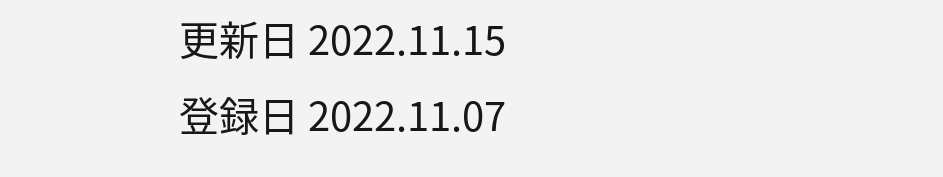更新日 2022.11.15
登録日 2022.11.07